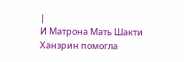|
И Матрона Мать Шакти Ханзрин помогла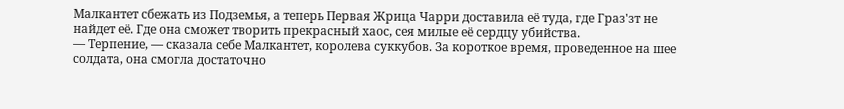Малкантет сбежать из Подземья, а теперь Первая Жрица Чарри доставила её туда, где Граз'зт не найдет её. Где она сможет творить прекрасный хаос, сея милые её сердцу убийства.
— Терпение, — сказала себе Малкантет, королева суккубов. За короткое время, проведенное на шее солдата, она смогла достаточно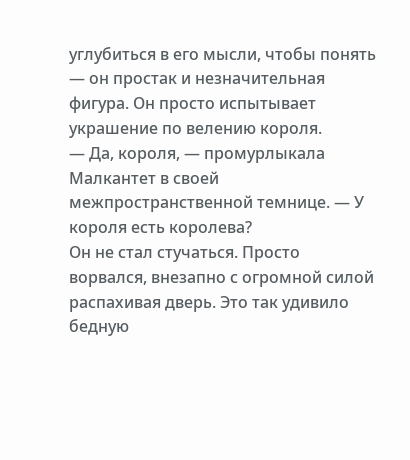углубиться в его мысли, чтобы понять — он простак и незначительная фигура. Он просто испытывает украшение по велению короля.
— Да, короля, — промурлыкала Малкантет в своей межпространственной темнице. — У короля есть королева?
Он не стал стучаться. Просто ворвался, внезапно с огромной силой распахивая дверь. Это так удивило бедную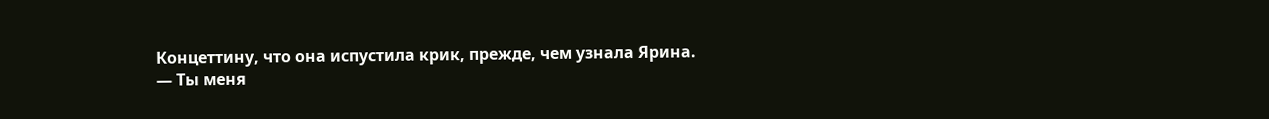Концеттину, что она испустила крик, прежде, чем узнала Ярина.
— Ты меня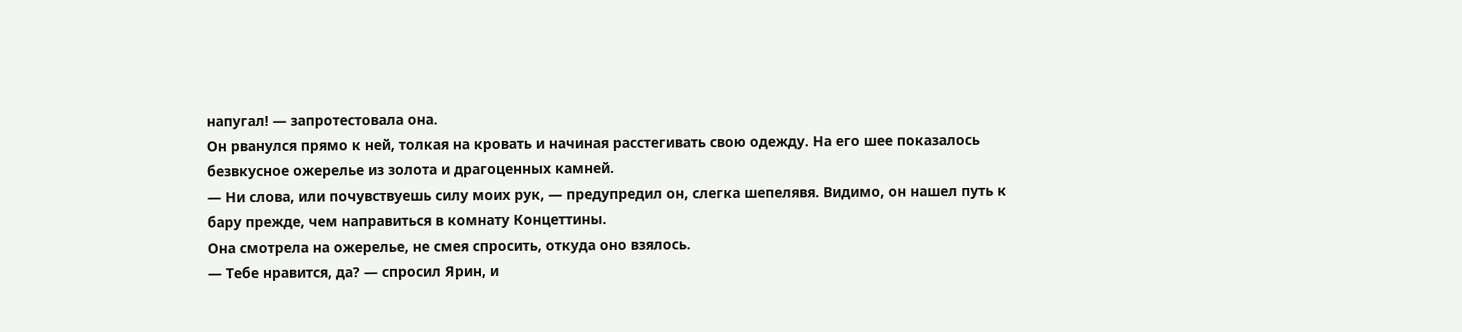напугал! — запротестовала она.
Он рванулся прямо к ней, толкая на кровать и начиная расстегивать свою одежду. На его шее показалось безвкусное ожерелье из золота и драгоценных камней.
— Ни слова, или почувствуешь силу моих рук, — предупредил он, слегка шепелявя. Видимо, он нашел путь к бару прежде, чем направиться в комнату Концеттины.
Она смотрела на ожерелье, не смея спросить, откуда оно взялось.
— Тебе нравится, да? — спросил Ярин, и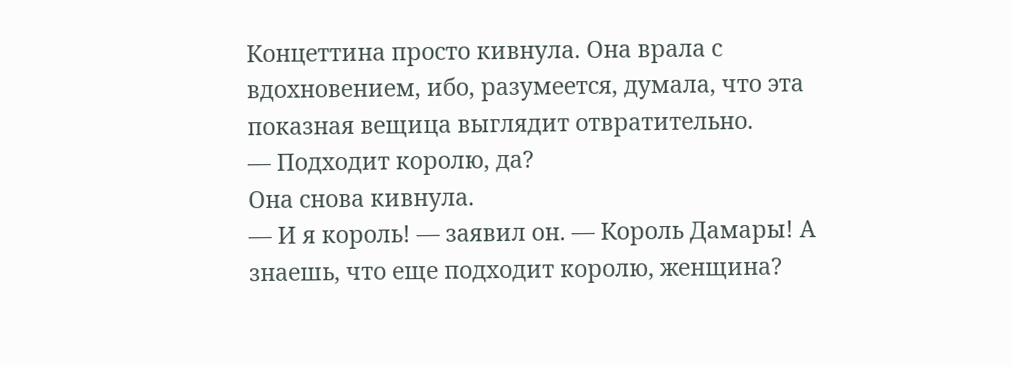Концеттина просто кивнула. Она врала с вдохновением, ибо, разумеется, думала, что эта показная вещица выглядит отвратительно.
— Подходит королю, да?
Она снова кивнула.
— И я король! — заявил он. — Король Дамары! А знаешь, что еще подходит королю, женщина?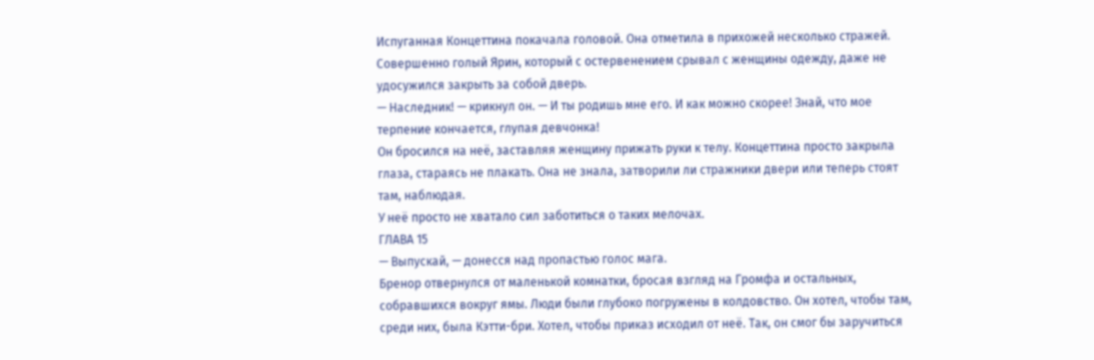Испуганная Концеттина покачала головой. Она отметила в прихожей несколько стражей. Совершенно голый Ярин, который с остервенением срывал с женщины одежду, даже не удосужился закрыть за собой дверь.
— Наследник! — крикнул он. — И ты родишь мне его. И как можно скорее! Знай, что мое терпение кончается, глупая девчонка!
Он бросился на неё, заставляя женщину прижать руки к телу. Концеттина просто закрыла глаза, стараясь не плакать. Она не знала, затворили ли стражники двери или теперь стоят там, наблюдая.
У неё просто не хватало сил заботиться о таких мелочах.
ГЛАВА 15
— Выпускай, — донесся над пропастью голос мага.
Бренор отвернулся от маленькой комнатки, бросая взгляд на Громфа и остальных, собравшихся вокруг ямы. Люди были глубоко погружены в колдовство. Он хотел, чтобы там, среди них, была Кэтти-бри. Хотел, чтобы приказ исходил от неё. Так, он смог бы заручиться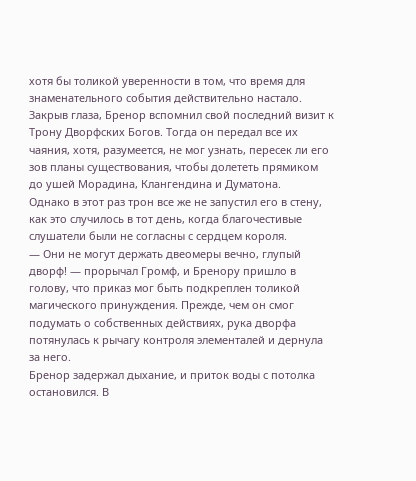хотя бы толикой уверенности в том, что время для знаменательного события действительно настало.
Закрыв глаза, Бренор вспомнил свой последний визит к Трону Дворфских Богов. Тогда он передал все их чаяния, хотя, разумеется, не мог узнать, пересек ли его зов планы существования, чтобы долететь прямиком до ушей Морадина, Клангендина и Думатона.
Однако в этот раз трон все же не запустил его в стену, как это случилось в тот день, когда благочестивые слушатели были не согласны с сердцем короля.
— Они не могут держать двеомеры вечно, глупый дворф! — прорычал Громф, и Бренору пришло в голову, что приказ мог быть подкреплен толикой магического принуждения. Прежде, чем он смог подумать о собственных действиях, рука дворфа потянулась к рычагу контроля элементалей и дернула за него.
Бренор задержал дыхание, и приток воды с потолка остановился. В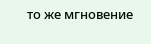то же мгновение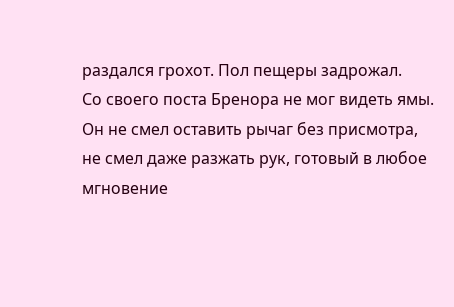раздался грохот. Пол пещеры задрожал.
Со своего поста Бренора не мог видеть ямы. Он не смел оставить рычаг без присмотра, не смел даже разжать рук, готовый в любое мгновение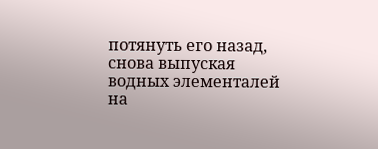потянуть его назад, снова выпуская водных элементалей на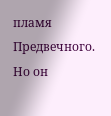пламя Предвечного. Но он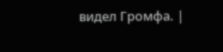видел Громфа. |